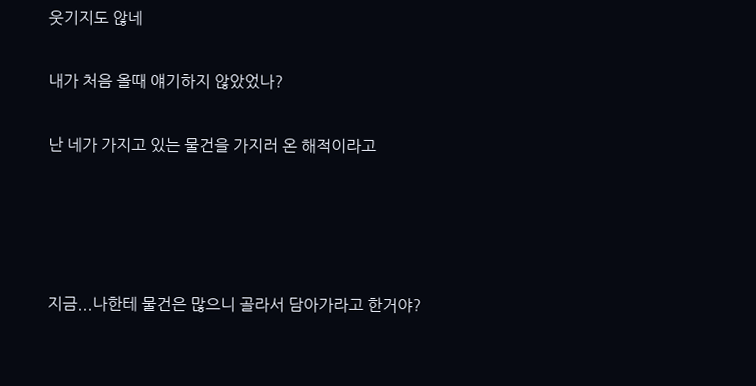웃기지도 않네

내가 처음 올때 얘기하지 않았었나?

난 네가 가지고 있는 물건을 가지러 온 해적이라고




지금...나한테 물건은 많으니 골라서 담아가라고 한거야?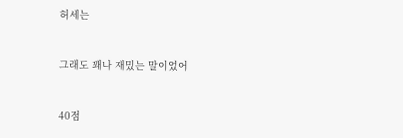허세는


그래도 꽤나 재밌는 말이었어


40점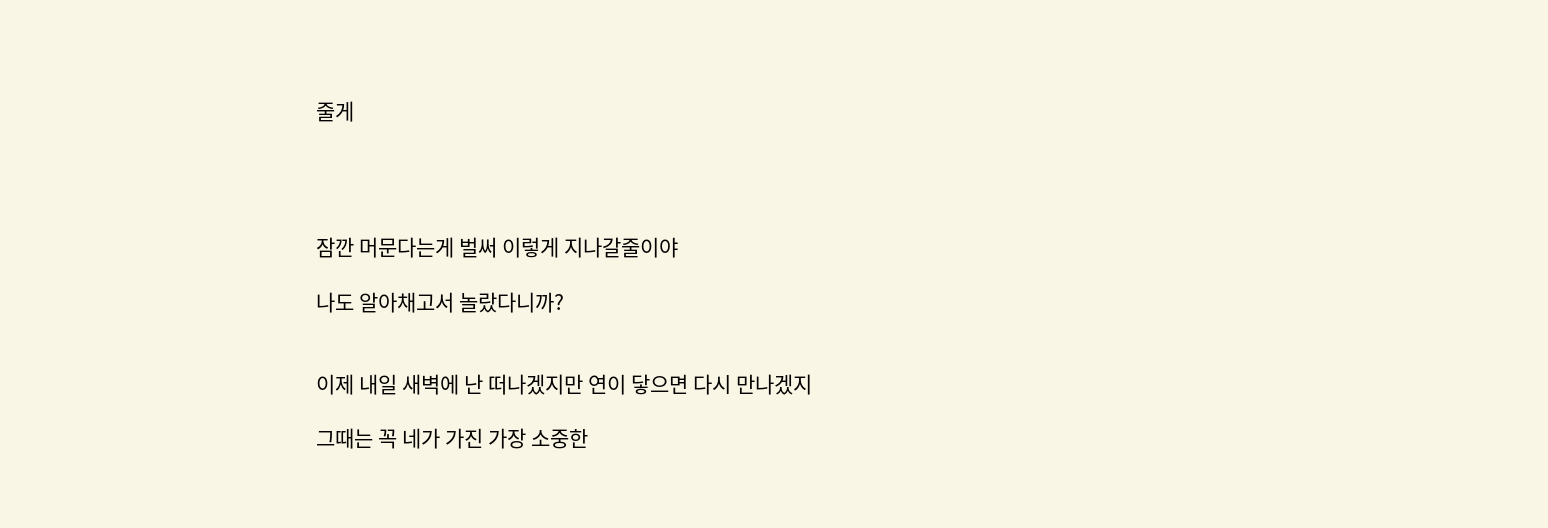줄게




잠깐 머문다는게 벌써 이렇게 지나갈줄이야

나도 알아채고서 놀랐다니까?


이제 내일 새벽에 난 떠나겠지만 연이 닿으면 다시 만나겠지

그때는 꼭 네가 가진 가장 소중한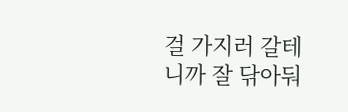걸 가지러 갈테니까 잘 닦아둬